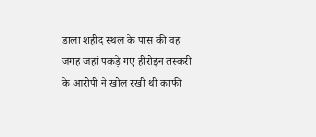डाला शहीद स्थल के पास की वह जगह जहां पकड़े गए हीरोइन तस्करी के आरोपी ने खोल रखी थी काफी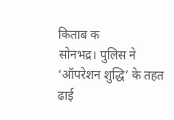किताब क
सोनभद्र। पुलिस ने ‘ऑपरेशन शुद्धि’ के तहत ढाई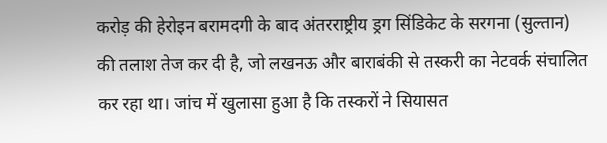करोड़ की हेरोइन बरामदगी के बाद अंतरराष्ट्रीय ड्रग सिंडिकेट के सरगना (सुल्तान) की तलाश तेज कर दी है, जो लखनऊ और बाराबंकी से तस्करी का नेटवर्क संचालित कर रहा था। जांच में खुलासा हुआ है कि तस्करों ने सियासत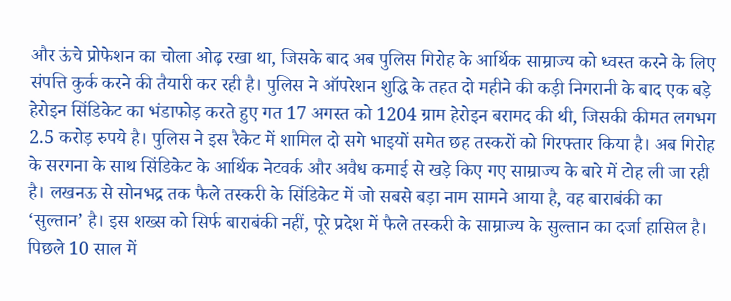और ऊंचे प्रोफेशन का चोला ओढ़ रखा था, जिसके बाद अब पुलिस गिरोह के आर्थिक साम्राज्य को ध्वस्त करने के लिए संपत्ति कुर्क करने की तैयारी कर रही है। पुलिस ने ऑपरेशन शुद्धि के तहत दो महीने की कड़ी निगरानी के बाद एक बड़े हेरोइन सिंडिकेट का भंडाफोड़ करते हुए गत 17 अगस्त को 1204 ग्राम हेरोइन बरामद की थी, जिसकी कीमत लगभग 2.5 करोड़ रुपये है। पुलिस ने इस रैकेट में शामिल दो सगे भाइयों समेत छह तस्करों को गिरफ्तार किया है। अब गिरोह के सरगना के साथ सिंडिकेट के आर्थिक नेटवर्क और अवैध कमाई से खड़े किए गए साम्राज्य के बारे में टोह ली जा रही है। लखनऊ से सोनभद्र तक फैले तस्करी के सिंडिकेट में जो सबसे बड़ा नाम सामने आया है, वह बाराबंकी का ‘सुल्तान’ है। इस शख्स को सिर्फ बाराबंकी नहीं, पूरे प्रदेश में फैले तस्करी के साम्राज्य के सुल्तान का दर्जा हासिल है। पिछले 10 साल में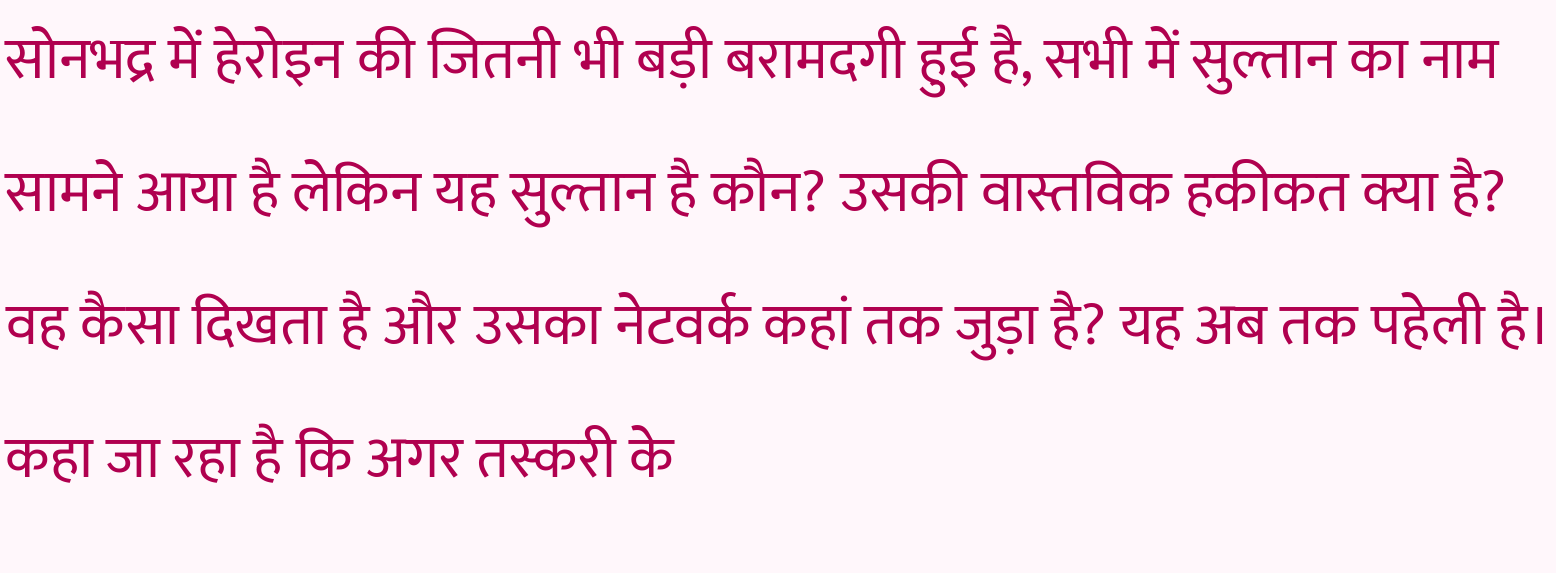सोनभद्र में हेरोइन की जितनी भी बड़ी बरामदगी हुई है, सभी में सुल्तान का नाम सामने आया है लेकिन यह सुल्तान है कौन? उसकी वास्तविक हकीकत क्या है? वह कैसा दिखता है और उसका नेटवर्क कहां तक जुड़ा है? यह अब तक पहेली है। कहा जा रहा है कि अगर तस्करी के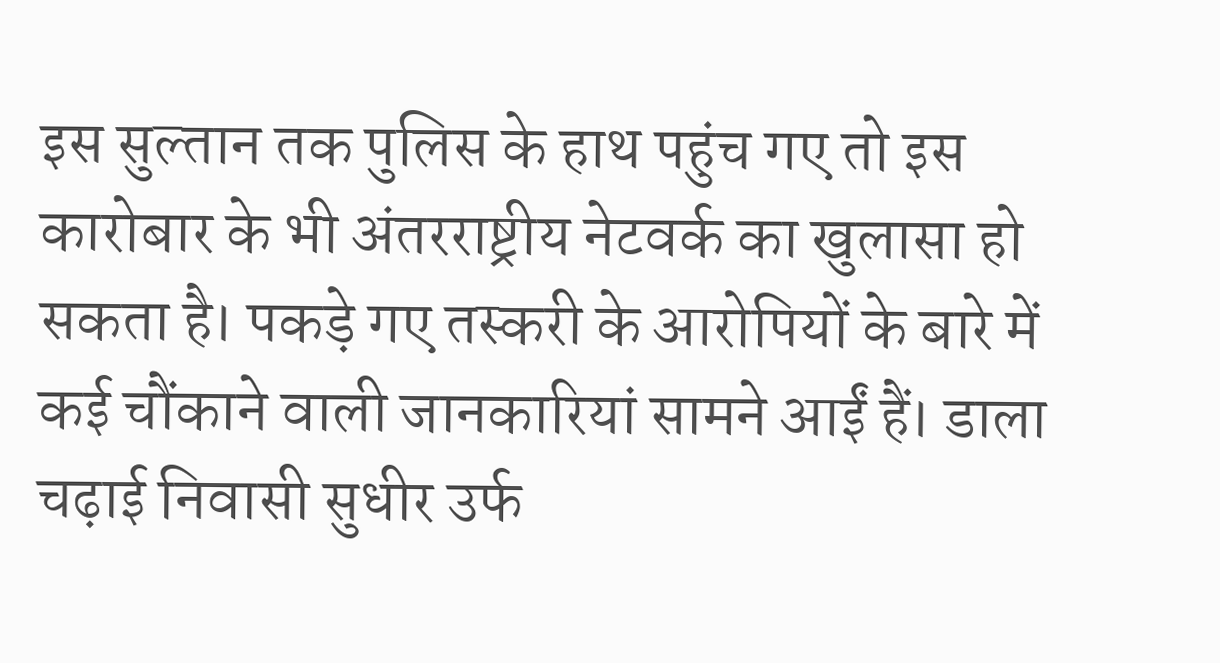इस सुल्तान तक पुलिस के हाथ पहुंच गए तो इस कारोबार के भी अंतरराष्ट्रीय नेटवर्क का खुलासा हो सकता है। पकड़े गए तस्करी के आरोपियों के बारे में कई चौंकाने वाली जानकारियां सामने आईं हैं। डाला चढ़ाई निवासी सुधीर उर्फ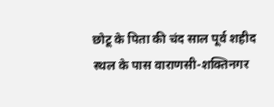छोटू के पिता की चंद साल पूर्व शहीद स्थल के पास वाराणसी-शक्तिनगर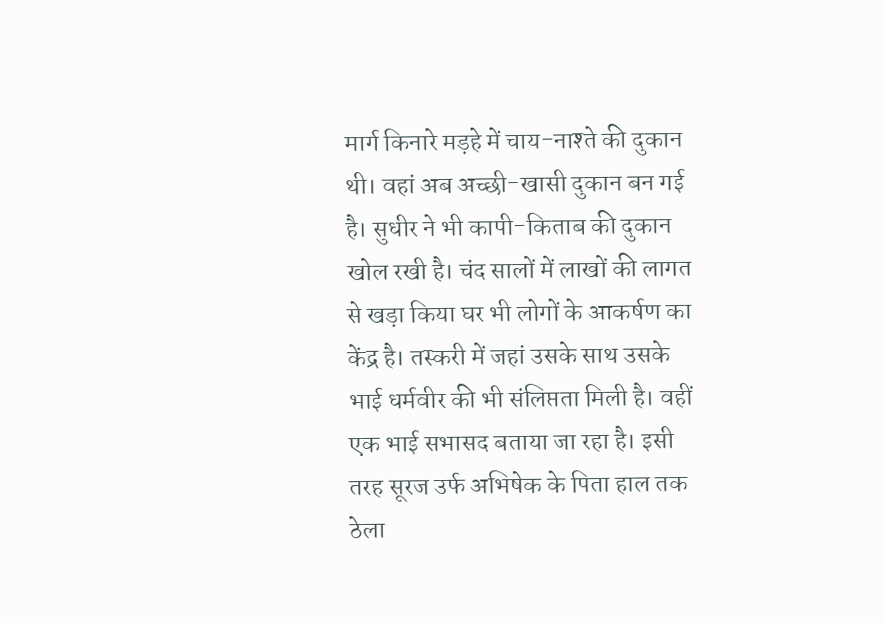मार्ग किनारे मड़हे में चाय-नाश्ते की दुकान थी। वहां अब अच्छी-खासी दुकान बन गई है। सुधीर ने भी कापी-किताब की दुकान खोल रखी है। चंद सालों में लाखों की लागत से खड़ा किया घर भी लोगों के आकर्षण का केंद्र है। तस्करी में जहां उसके साथ उसके भाई धर्मवीर की भी संलिप्तता मिली है। वहीं एक भाई सभासद बताया जा रहा है। इसी तरह सूरज उर्फ अभिषेक के पिता हाल तक ठेला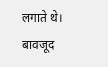लगाते थे। बावजूद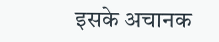इसके अचानक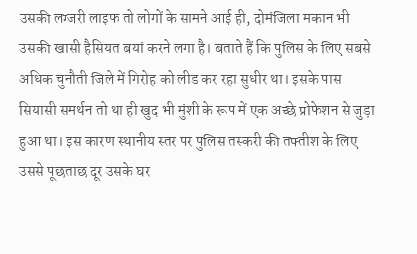उसकी लग्जरी लाइफ तो लोगों के सामने आई ही, दोमंजिला मकान भी उसकी खासी हैसियत बयां करने लगा है। बताते हैं कि पुलिस के लिए सबसे अधिक चुनौती जिले में गिरोह को लीड कर रहा सुधीर था। इसके पास सियासी समर्थन तो था ही खुद भी मुंशी के रूप में एक अच्छे प्रोफेशन से जुड़ा हुआ था। इस कारण स्थानीय स्तर पर पुलिस तस्करी की तफ्तीश के लिए उससे पूछताछ दूर उसके घर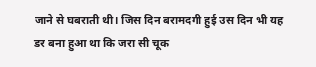जाने से घबराती थी। जिस दिन बरामदगी हुई उस दिन भी यह डर बना हुआ था कि जरा सी चूक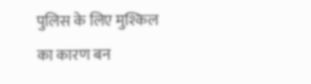पुलिस के लिए मुश्किल का कारण बन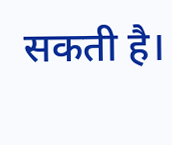सकती है।